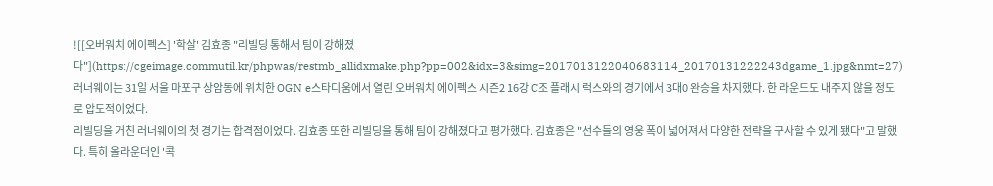![[오버워치 에이펙스] '학살' 김효종 "리빌딩 통해서 팀이 강해졌다"](https://cgeimage.commutil.kr/phpwas/restmb_allidxmake.php?pp=002&idx=3&simg=2017013122040683114_20170131222243dgame_1.jpg&nmt=27)
러너웨이는 31일 서울 마포구 상암동에 위치한 OGN e스타디움에서 열린 오버워치 에이펙스 시즌2 16강 C조 플래시 럭스와의 경기에서 3대0 완승을 차지했다. 한 라운드도 내주지 않을 정도로 압도적이었다.
리빌딩을 거친 러너웨이의 첫 경기는 합격점이었다. 김효종 또한 리빌딩을 통해 팀이 강해졌다고 평가했다. 김효종은 "선수들의 영웅 폭이 넓어져서 다양한 전략을 구사할 수 있게 됐다"고 말했다. 특히 올라운더인 '콕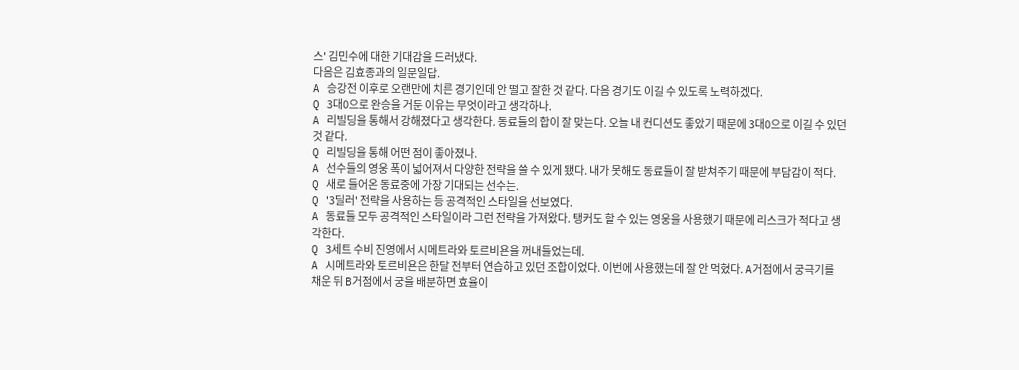스' 김민수에 대한 기대감을 드러냈다.
다음은 김효종과의 일문일답.
A 승강전 이후로 오랜만에 치른 경기인데 안 떨고 잘한 것 같다. 다음 경기도 이길 수 있도록 노력하겠다.
Q 3대0으로 완승을 거둔 이유는 무엇이라고 생각하나.
A 리빌딩을 통해서 강해졌다고 생각한다. 동료들의 합이 잘 맞는다. 오늘 내 컨디션도 좋았기 때문에 3대0으로 이길 수 있던 것 같다.
Q 리빌딩을 통해 어떤 점이 좋아졌나.
A 선수들의 영웅 폭이 넓어져서 다양한 전략을 쓸 수 있게 됐다. 내가 못해도 동료들이 잘 받쳐주기 때문에 부담감이 적다.
Q 새로 들어온 동료중에 가장 기대되는 선수는.
Q '3딜러' 전략을 사용하는 등 공격적인 스타일을 선보였다.
A 동료들 모두 공격적인 스타일이라 그런 전략을 가져왔다. 탱커도 할 수 있는 영웅을 사용했기 때문에 리스크가 적다고 생각한다.
Q 3세트 수비 진영에서 시메트라와 토르비욘을 꺼내들었는데.
A 시메트라와 토르비욘은 한달 전부터 연습하고 있던 조합이었다. 이번에 사용했는데 잘 안 먹혔다. A거점에서 궁극기를 채운 뒤 B거점에서 궁을 배분하면 효율이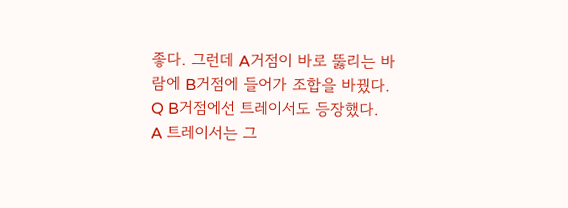좋다. 그런데 A거점이 바로 뚫리는 바람에 B거점에 들어가 조합을 바꿨다.
Q B거점에선 트레이서도 등장했다.
A 트레이서는 그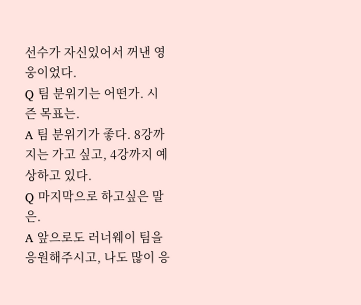선수가 자신있어서 꺼낸 영웅이었다.
Q 팀 분위기는 어떤가. 시즌 목표는.
A 팀 분위기가 좋다. 8강까지는 가고 싶고, 4강까지 예상하고 있다.
Q 마지막으로 하고싶은 말은.
A 앞으로도 러너웨이 팀을 응원해주시고, 나도 많이 응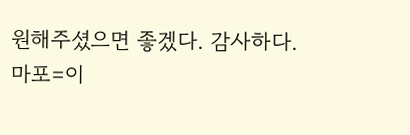원해주셨으면 좋겠다. 감사하다.
마포=이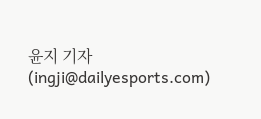윤지 기자 (ingji@dailyesports.com)